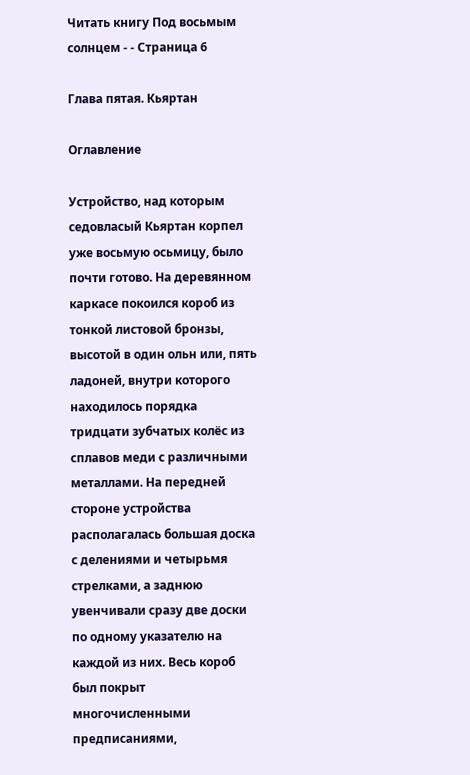Читать книгу Под восьмым солнцем - - Страница 6

Глава пятая. Кьяртан

Оглавление

Устройство, над которым седовласый Кьяртан корпел уже восьмую осьмицу, было почти готово. На деревянном каркасе покоился короб из тонкой листовой бронзы, высотой в один ольн или, пять ладоней, внутри которого находилось порядка тридцати зубчатых колёс из сплавов меди с различными металлами. На передней стороне устройства располагалась большая доска с делениями и четырьмя стрелками, а заднюю увенчивали сразу две доски по одному указателю на каждой из них. Весь короб был покрыт многочисленными предписаниями,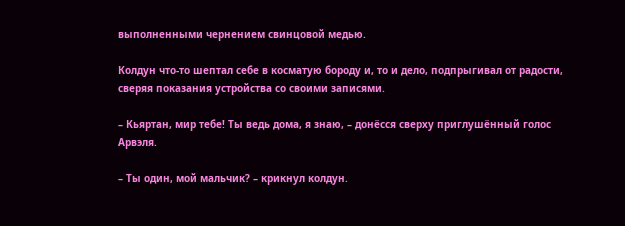выполненными чернением свинцовой медью.

Колдун что-то шептал себе в косматую бороду и, то и дело, подпрыгивал от радости, сверяя показания устройства со своими записями.

– Кьяртан, мир тебе! Ты ведь дома, я знаю, – донёсся сверху приглушённый голос Арвэля.

– Ты один, мой мальчик? – крикнул колдун.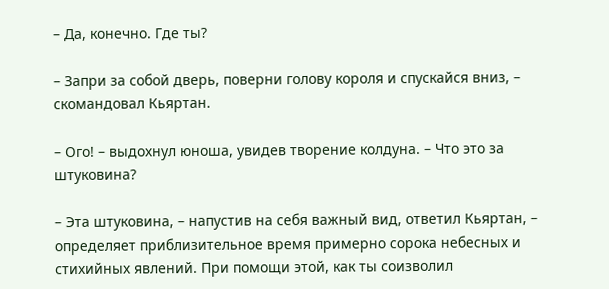– Да, конечно. Где ты?

– Запри за собой дверь, поверни голову короля и спускайся вниз, – скомандовал Кьяртан.

– Ого! – выдохнул юноша, увидев творение колдуна. – Что это за штуковина?

– Эта штуковина, – напустив на себя важный вид, ответил Кьяртан, – определяет приблизительное время примерно сорока небесных и стихийных явлений. При помощи этой, как ты соизволил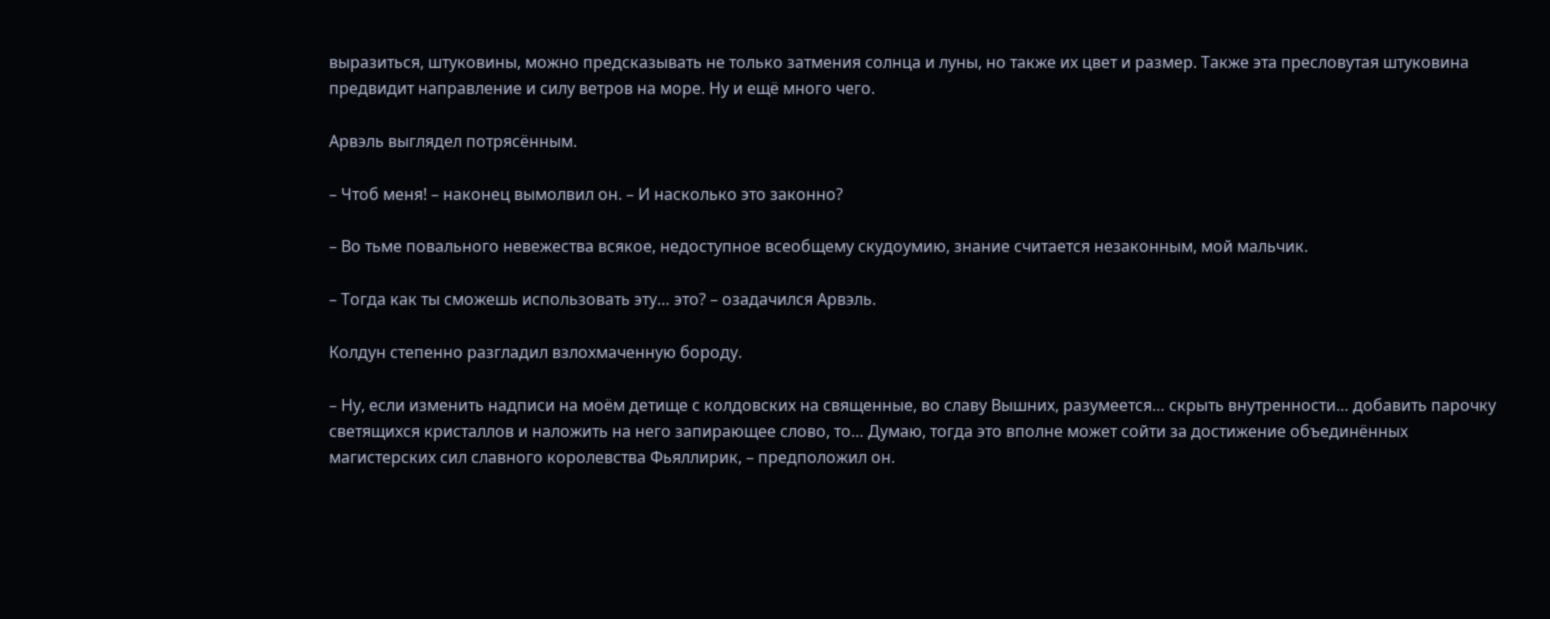выразиться, штуковины, можно предсказывать не только затмения солнца и луны, но также их цвет и размер. Также эта пресловутая штуковина предвидит направление и силу ветров на море. Ну и ещё много чего.

Арвэль выглядел потрясённым.

– Чтоб меня! – наконец вымолвил он. – И насколько это законно?

– Во тьме повального невежества всякое, недоступное всеобщему скудоумию, знание считается незаконным, мой мальчик.

– Тогда как ты сможешь использовать эту… это? – озадачился Арвэль.

Колдун степенно разгладил взлохмаченную бороду.

– Ну, если изменить надписи на моём детище с колдовских на священные, во славу Вышних, разумеется… скрыть внутренности… добавить парочку светящихся кристаллов и наложить на него запирающее слово, то… Думаю, тогда это вполне может сойти за достижение объединённых магистерских сил славного королевства Фьяллирик, – предположил он.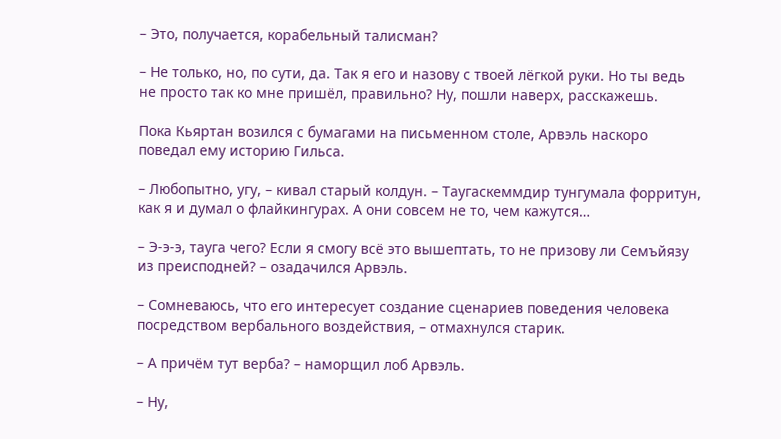– Это, получается, корабельный талисман?

– Не только, но, по сути, да. Так я его и назову с твоей лёгкой руки. Но ты ведь не просто так ко мне пришёл, правильно? Ну, пошли наверх, расскажешь.

Пока Кьяртан возился с бумагами на письменном столе, Арвэль наскоро поведал ему историю Гильса.

– Любопытно, угу, – кивал старый колдун. – Таугаскеммдир тунгумала форритун, как я и думал о флайкингурах. А они совсем не то, чем кажутся…

– Э-э-э, тауга чего? Если я смогу всё это вышептать, то не призову ли Семъйязу из преисподней? – озадачился Арвэль.

– Сомневаюсь, что его интересует создание сценариев поведения человека посредством вербального воздействия, – отмахнулся старик.

– А причём тут верба? – наморщил лоб Арвэль.

– Ну,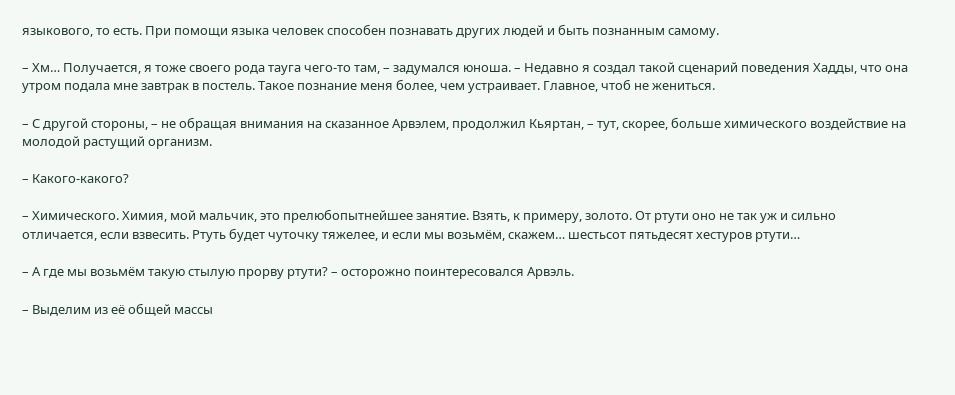языкового, то есть. При помощи языка человек способен познавать других людей и быть познанным самому.

– Хм… Получается, я тоже своего рода тауга чего-то там, – задумался юноша. – Недавно я создал такой сценарий поведения Хадды, что она утром подала мне завтрак в постель. Такое познание меня более, чем устраивает. Главное, чтоб не жениться.

– С другой стороны, – не обращая внимания на сказанное Арвэлем, продолжил Кьяртан, – тут, скорее, больше химического воздействие на молодой растущий организм.

– Какого-какого?

– Химического. Химия, мой мальчик, это прелюбопытнейшее занятие. Взять, к примеру, золото. От ртути оно не так уж и сильно отличается, если взвесить. Ртуть будет чуточку тяжелее, и если мы возьмём, скажем… шестьсот пятьдесят хестуров ртути…

– А где мы возьмём такую стылую прорву ртути? – осторожно поинтересовался Арвэль.

– Выделим из её общей массы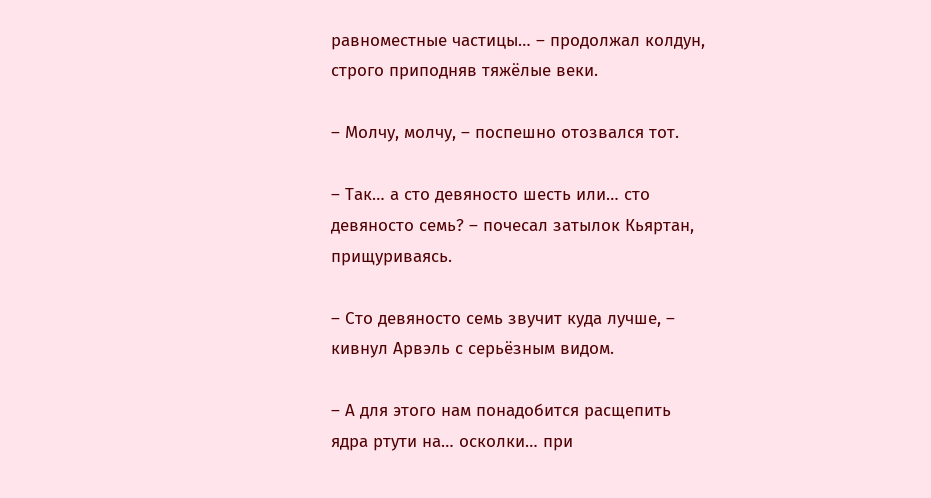равноместные частицы… – продолжал колдун, строго приподняв тяжёлые веки.

– Молчу, молчу, – поспешно отозвался тот.

– Так… а сто девяносто шесть или… сто девяносто семь? – почесал затылок Кьяртан, прищуриваясь.

– Сто девяносто семь звучит куда лучше, – кивнул Арвэль с серьёзным видом.

– А для этого нам понадобится расщепить ядра ртути на… осколки… при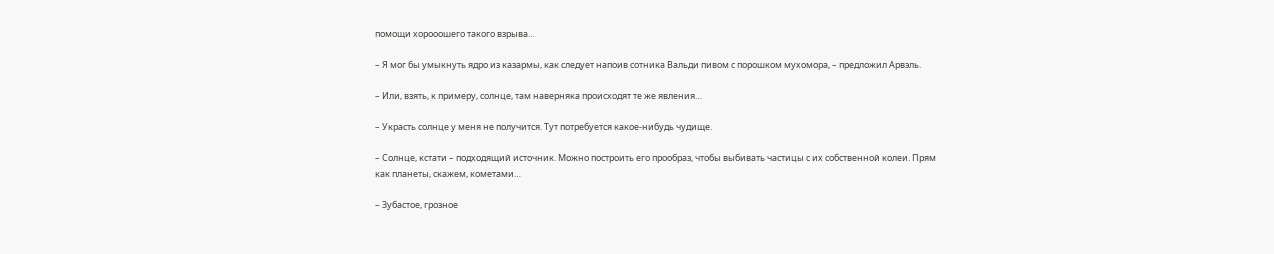помощи хорооошего такого взрыва…

– Я мог бы умыкнуть ядро из казармы, как следует напоив сотника Вальди пивом с порошком мухомора, – предложил Арвэль.

– Или, взять, к примеру, солнце, там наверняка происходят те же явления…

– Украсть солнце у меня не получится. Тут потребуется какое-нибудь чудище.

– Солнце, кстати – подходящий источник. Можно построить его прообраз, чтобы выбивать частицы с их собственной колеи. Прям как планеты, скажем, кометами…

– Зубастое, грозное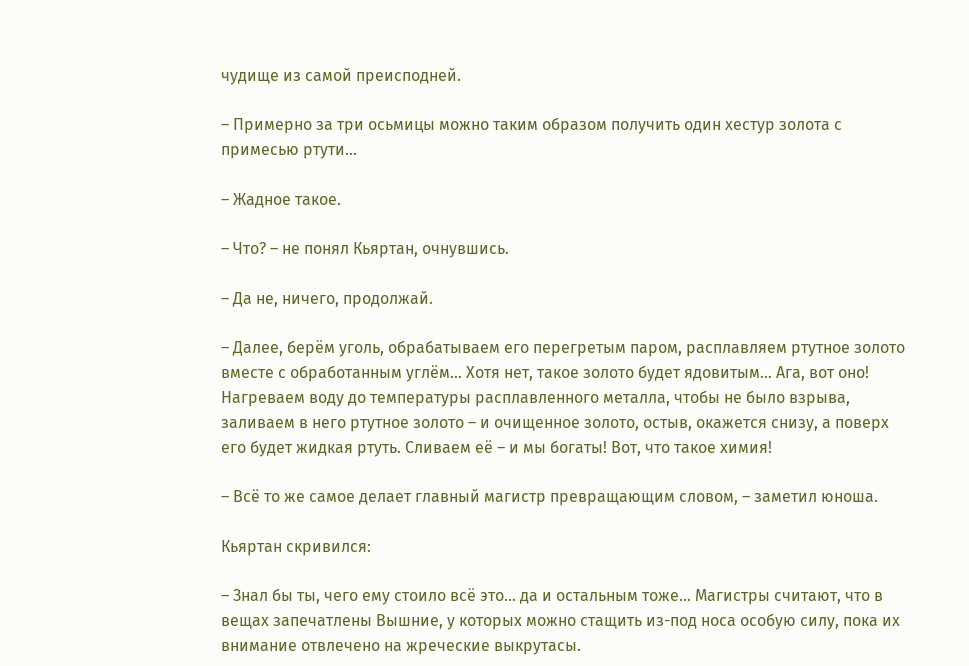чудище из самой преисподней.

– Примерно за три осьмицы можно таким образом получить один хестур золота с примесью ртути…

– Жадное такое.

– Что? – не понял Кьяртан, очнувшись.

– Да не, ничего, продолжай.

– Далее, берём уголь, обрабатываем его перегретым паром, расплавляем ртутное золото вместе с обработанным углём… Хотя нет, такое золото будет ядовитым… Ага, вот оно! Нагреваем воду до температуры расплавленного металла, чтобы не было взрыва, заливаем в него ртутное золото – и очищенное золото, остыв, окажется снизу, а поверх его будет жидкая ртуть. Сливаем её – и мы богаты! Вот, что такое химия!

– Всё то же самое делает главный магистр превращающим словом, – заметил юноша.

Кьяртан скривился:

– Знал бы ты, чего ему стоило всё это… да и остальным тоже… Магистры считают, что в вещах запечатлены Вышние, у которых можно стащить из-под носа особую силу, пока их внимание отвлечено на жреческие выкрутасы.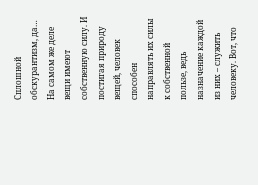Сплошной обскурантизм, да… На самом же деле вещи имеют собственную силу. И постигая природу вещей, человек способен направлять их силы к собственной пользе, ведь назначение каждой из них – служить человеку. Вот, что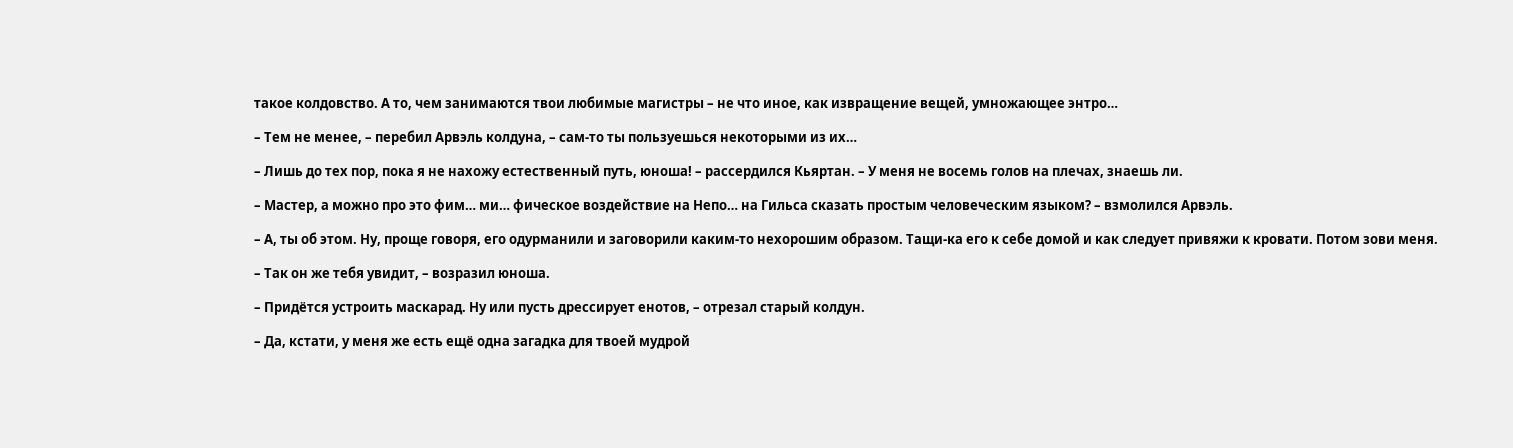такое колдовство. А то, чем занимаются твои любимые магистры – не что иное, как извращение вещей, умножающее энтро…

– Тем не менее, – перебил Арвэль колдуна, – сам-то ты пользуешься некоторыми из их…

– Лишь до тех пор, пока я не нахожу естественный путь, юноша! – рассердился Кьяртан. – У меня не восемь голов на плечах, знаешь ли.

– Мастер, а можно про это фим… ми… фическое воздействие на Непо… на Гильса сказать простым человеческим языком? – взмолился Арвэль.

– А, ты об этом. Ну, проще говоря, его одурманили и заговорили каким-то нехорошим образом. Тащи-ка его к себе домой и как следует привяжи к кровати. Потом зови меня.

– Так он же тебя увидит, – возразил юноша.

– Придётся устроить маскарад. Ну или пусть дрессирует енотов, – отрезал старый колдун.

– Да, кстати, у меня же есть ещё одна загадка для твоей мудрой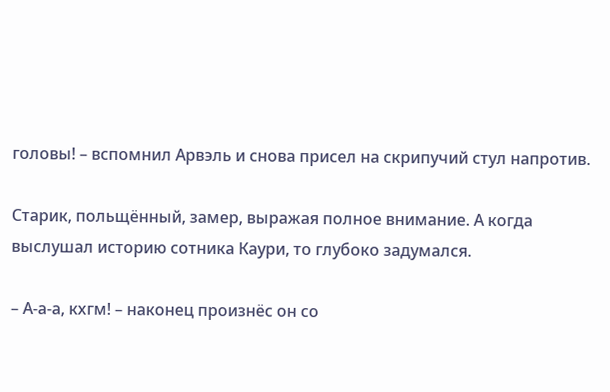головы! – вспомнил Арвэль и снова присел на скрипучий стул напротив.

Старик, польщённый, замер, выражая полное внимание. А когда выслушал историю сотника Каури, то глубоко задумался.

– А-а-а, кхгм! – наконец произнёс он со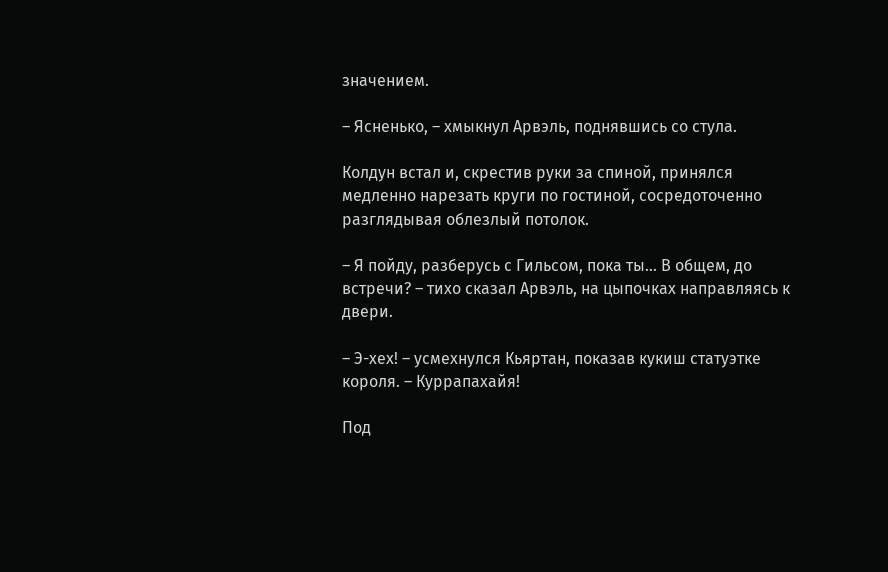значением.

– Ясненько, – хмыкнул Арвэль, поднявшись со стула.

Колдун встал и, скрестив руки за спиной, принялся медленно нарезать круги по гостиной, сосредоточенно разглядывая облезлый потолок.

– Я пойду, разберусь с Гильсом, пока ты… В общем, до встречи? – тихо сказал Арвэль, на цыпочках направляясь к двери.

– Э-хех! – усмехнулся Кьяртан, показав кукиш статуэтке короля. – Куррапахайя!

Под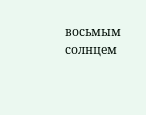восьмым солнцем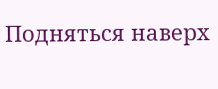Подняться наверх